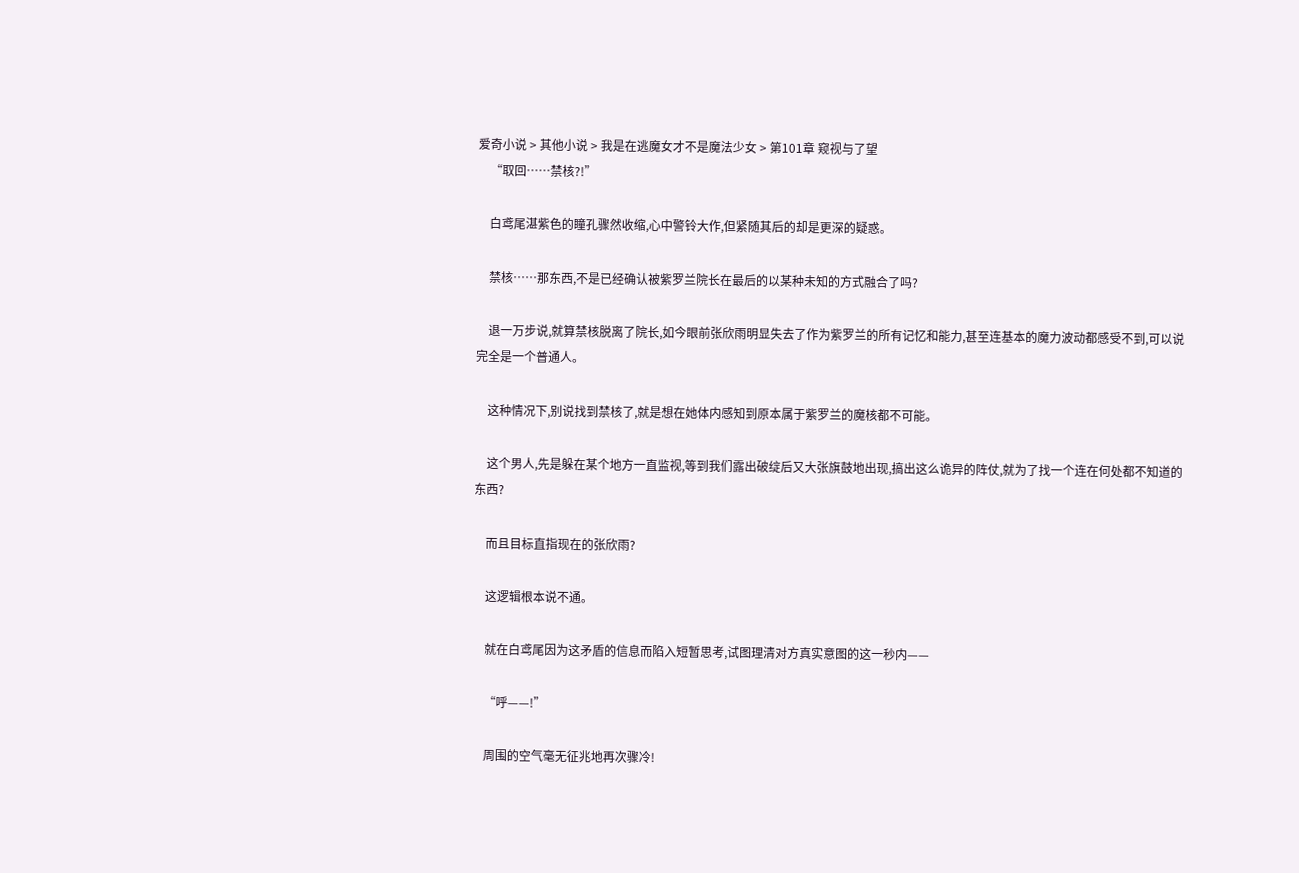爱奇小说 > 其他小说 > 我是在逃魔女才不是魔法少女 > 第101章 窥视与了望
    “取回……禁核?!”

    白鸢尾湛紫色的瞳孔骤然收缩,心中警铃大作,但紧随其后的却是更深的疑惑。

    禁核……那东西,不是已经确认被紫罗兰院长在最后的以某种未知的方式融合了吗?

    退一万步说,就算禁核脱离了院长,如今眼前张欣雨明显失去了作为紫罗兰的所有记忆和能力,甚至连基本的魔力波动都感受不到,可以说完全是一个普通人。

    这种情况下,别说找到禁核了,就是想在她体内感知到原本属于紫罗兰的魔核都不可能。

    这个男人,先是躲在某个地方一直监视,等到我们露出破绽后又大张旗鼓地出现,搞出这么诡异的阵仗,就为了找一个连在何处都不知道的东西?

    而且目标直指现在的张欣雨?

    这逻辑根本说不通。

    就在白鸢尾因为这矛盾的信息而陷入短暂思考,试图理清对方真实意图的这一秒内——

    “呼——!”

    周围的空气毫无征兆地再次骤冷!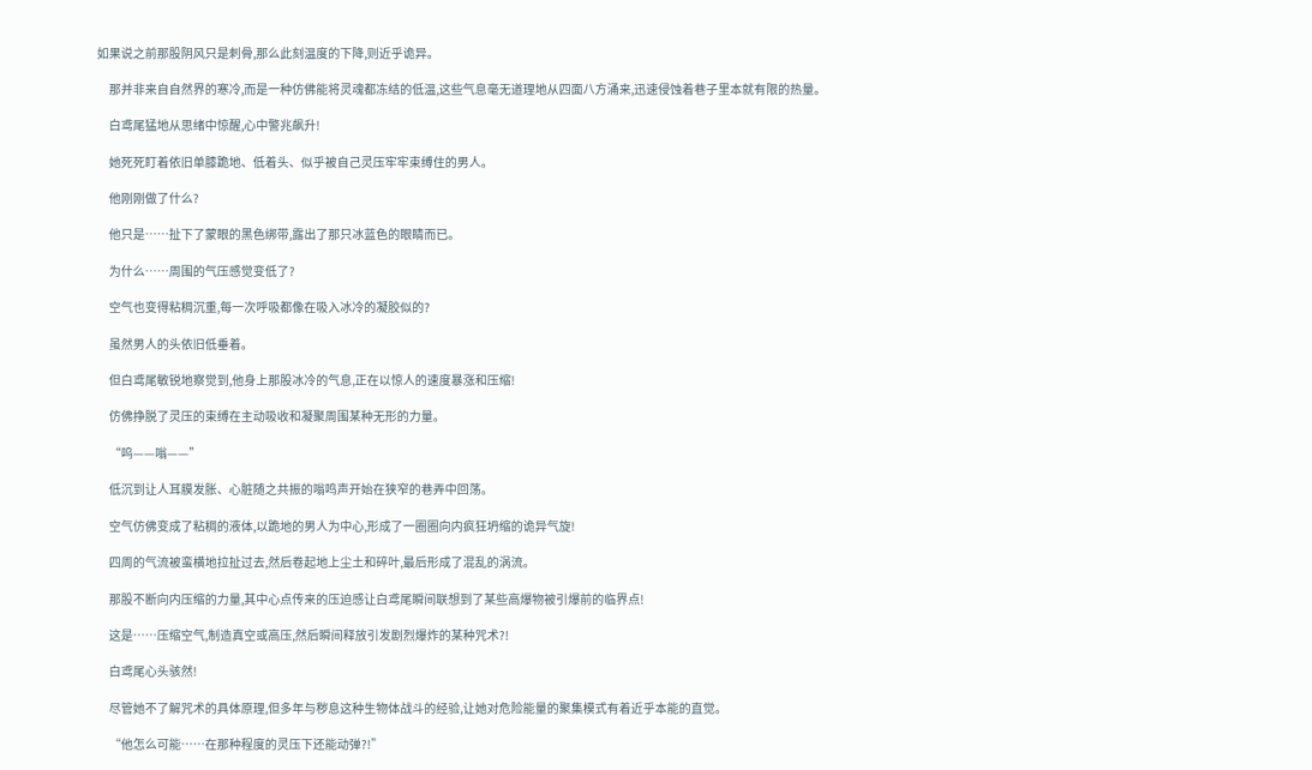如果说之前那股阴风只是刺骨,那么此刻温度的下降,则近乎诡异。

    那并非来自自然界的寒冷,而是一种仿佛能将灵魂都冻结的低温,这些气息毫无道理地从四面八方涌来,迅速侵蚀着巷子里本就有限的热量。

    白鸢尾猛地从思绪中惊醒,心中警兆飙升!

    她死死盯着依旧单膝跪地、低着头、似乎被自己灵压牢牢束缚住的男人。

    他刚刚做了什么?

    他只是……扯下了蒙眼的黑色绑带,露出了那只冰蓝色的眼睛而已。

    为什么……周围的气压感觉变低了?

    空气也变得粘稠沉重,每一次呼吸都像在吸入冰冷的凝胶似的?

    虽然男人的头依旧低垂着。

    但白鸢尾敏锐地察觉到,他身上那股冰冷的气息,正在以惊人的速度暴涨和压缩!

    仿佛挣脱了灵压的束缚在主动吸收和凝聚周围某种无形的力量。

    “呜——嗡——”

    低沉到让人耳膜发胀、心脏随之共振的嗡鸣声开始在狭窄的巷弄中回荡。

    空气仿佛变成了粘稠的液体,以跪地的男人为中心,形成了一圈圈向内疯狂坍缩的诡异气旋!

    四周的气流被蛮横地拉扯过去,然后卷起地上尘土和碎叶,最后形成了混乱的涡流。

    那股不断向内压缩的力量,其中心点传来的压迫感让白鸢尾瞬间联想到了某些高爆物被引爆前的临界点!

    这是……压缩空气,制造真空或高压,然后瞬间释放引发剧烈爆炸的某种咒术?!

    白鸢尾心头骇然!

    尽管她不了解咒术的具体原理,但多年与秽息这种生物体战斗的经验,让她对危险能量的聚集模式有着近乎本能的直觉。

    “他怎么可能……在那种程度的灵压下还能动弹?!”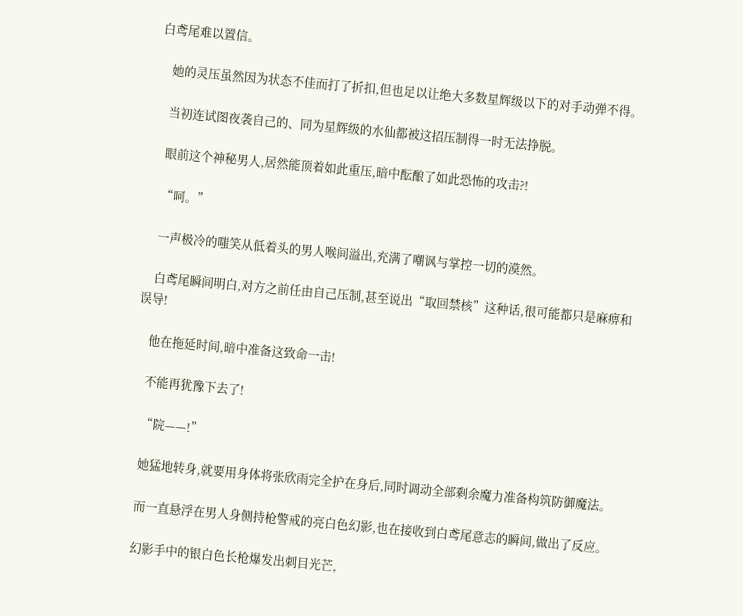白鸢尾难以置信。

    她的灵压虽然因为状态不佳而打了折扣,但也足以让绝大多数星辉级以下的对手动弹不得。

    当初连试图夜袭自己的、同为星辉级的水仙都被这招压制得一时无法挣脱。

    眼前这个神秘男人,居然能顶着如此重压,暗中酝酿了如此恐怖的攻击?!

    “呵。”

    一声极冷的嗤笑从低着头的男人喉间溢出,充满了嘲讽与掌控一切的漠然。

    白鸢尾瞬间明白,对方之前任由自己压制,甚至说出“取回禁核”这种话,很可能都只是麻痹和误导!

    他在拖延时间,暗中准备这致命一击!

    不能再犹豫下去了!

    “院——!”

    她猛地转身,就要用身体将张欣雨完全护在身后,同时调动全部剩余魔力准备构筑防御魔法。

    而一直悬浮在男人身侧持枪警戒的亮白色幻影,也在接收到白鸢尾意志的瞬间,做出了反应。

    幻影手中的银白色长枪爆发出刺目光芒,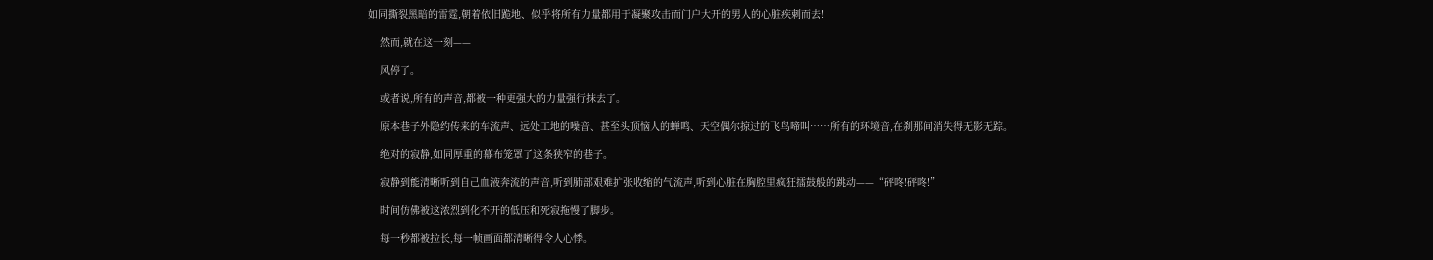如同撕裂黑暗的雷霆,朝着依旧跪地、似乎将所有力量都用于凝聚攻击而门户大开的男人的心脏疾刺而去!

    然而,就在这一刻——

    风停了。

    或者说,所有的声音,都被一种更强大的力量强行抹去了。

    原本巷子外隐约传来的车流声、远处工地的噪音、甚至头顶恼人的蝉鸣、天空偶尔掠过的飞鸟啼叫……所有的环境音,在刹那间消失得无影无踪。

    绝对的寂静,如同厚重的幕布笼罩了这条狭窄的巷子。

    寂静到能清晰听到自己血液奔流的声音,听到肺部艰难扩张收缩的气流声,听到心脏在胸腔里疯狂擂鼓般的跳动——“砰咚!砰咚!”

    时间仿佛被这浓烈到化不开的低压和死寂拖慢了脚步。

    每一秒都被拉长,每一帧画面都清晰得令人心悸。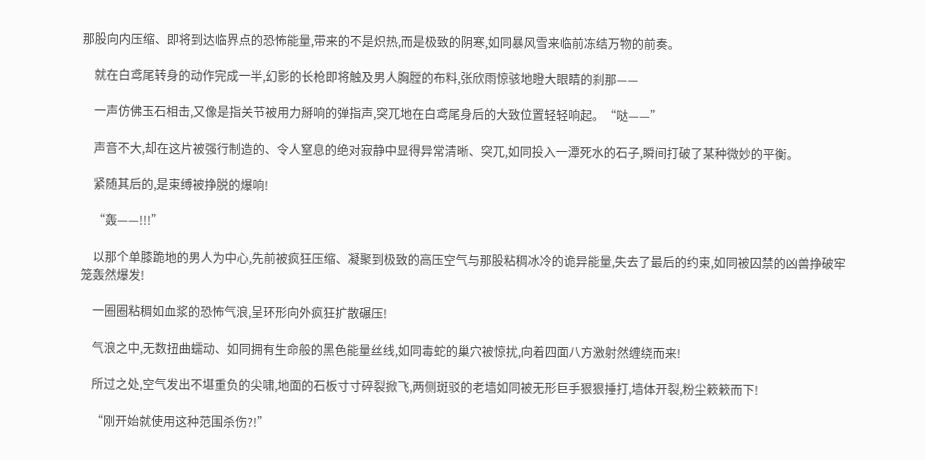那股向内压缩、即将到达临界点的恐怖能量,带来的不是炽热,而是极致的阴寒,如同暴风雪来临前冻结万物的前奏。

    就在白鸢尾转身的动作完成一半,幻影的长枪即将触及男人胸膛的布料,张欣雨惊骇地瞪大眼睛的刹那——

    一声仿佛玉石相击,又像是指关节被用力掰响的弹指声,突兀地在白鸢尾身后的大致位置轻轻响起。“哒——”

    声音不大,却在这片被强行制造的、令人窒息的绝对寂静中显得异常清晰、突兀,如同投入一潭死水的石子,瞬间打破了某种微妙的平衡。

    紧随其后的,是束缚被挣脱的爆响!

    “轰——!!!”

    以那个单膝跪地的男人为中心,先前被疯狂压缩、凝聚到极致的高压空气与那股粘稠冰冷的诡异能量,失去了最后的约束,如同被囚禁的凶兽挣破牢笼轰然爆发!

    一圈圈粘稠如血浆的恐怖气浪,呈环形向外疯狂扩散碾压!

    气浪之中,无数扭曲蠕动、如同拥有生命般的黑色能量丝线,如同毒蛇的巢穴被惊扰,向着四面八方激射然缠绕而来!

    所过之处,空气发出不堪重负的尖啸,地面的石板寸寸碎裂掀飞,两侧斑驳的老墙如同被无形巨手狠狠捶打,墙体开裂,粉尘簌簌而下!

    “刚开始就使用这种范围杀伤?!”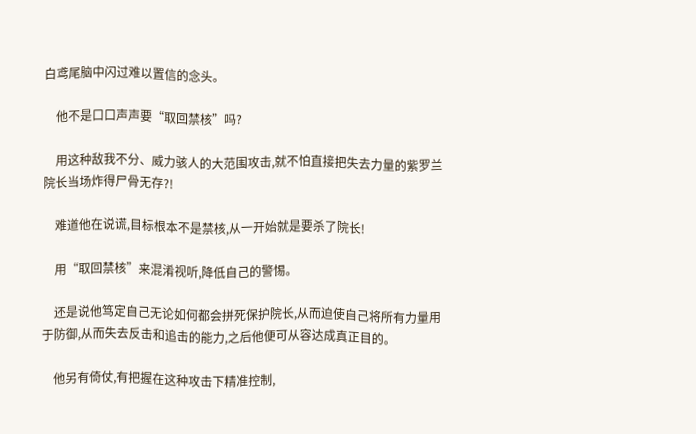白鸢尾脑中闪过难以置信的念头。

    他不是口口声声要“取回禁核”吗?

    用这种敌我不分、威力骇人的大范围攻击,就不怕直接把失去力量的紫罗兰院长当场炸得尸骨无存?!

    难道他在说谎,目标根本不是禁核,从一开始就是要杀了院长!

    用“取回禁核”来混淆视听,降低自己的警惕。

    还是说他笃定自己无论如何都会拼死保护院长,从而迫使自己将所有力量用于防御,从而失去反击和追击的能力,之后他便可从容达成真正目的。

    他另有倚仗,有把握在这种攻击下精准控制,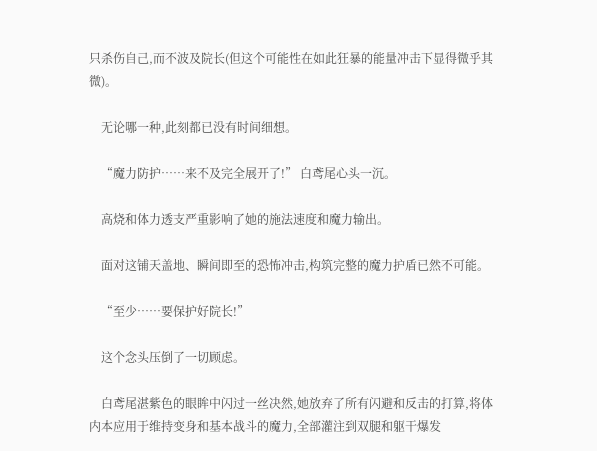只杀伤自己,而不波及院长(但这个可能性在如此狂暴的能量冲击下显得微乎其微)。

    无论哪一种,此刻都已没有时间细想。

    “魔力防护……来不及完全展开了!” 白鸢尾心头一沉。

    高烧和体力透支严重影响了她的施法速度和魔力输出。

    面对这铺天盖地、瞬间即至的恐怖冲击,构筑完整的魔力护盾已然不可能。

    “至少……要保护好院长!”

    这个念头压倒了一切顾虑。

    白鸢尾湛紫色的眼眸中闪过一丝决然,她放弃了所有闪避和反击的打算,将体内本应用于维持变身和基本战斗的魔力,全部灌注到双腿和躯干爆发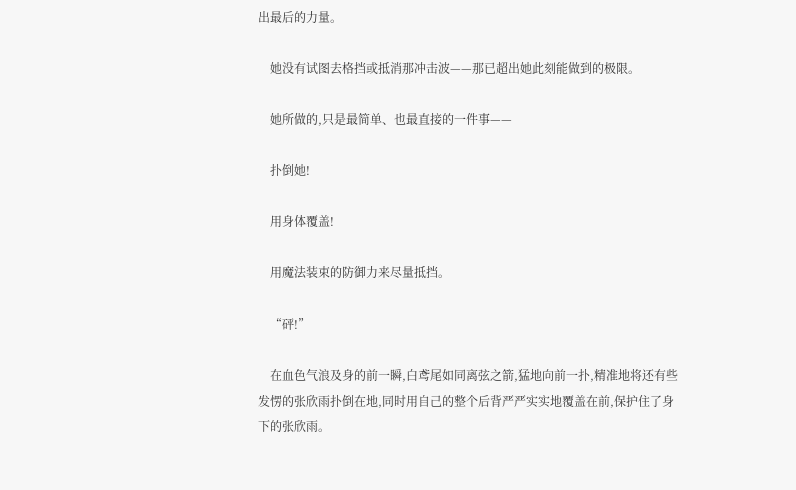出最后的力量。

    她没有试图去格挡或抵消那冲击波——那已超出她此刻能做到的极限。

    她所做的,只是最简单、也最直接的一件事——

    扑倒她!

    用身体覆盖!

    用魔法装束的防御力来尽量抵挡。

    “砰!”

    在血色气浪及身的前一瞬,白鸢尾如同离弦之箭,猛地向前一扑,精准地将还有些发愣的张欣雨扑倒在地,同时用自己的整个后背严严实实地覆盖在前,保护住了身下的张欣雨。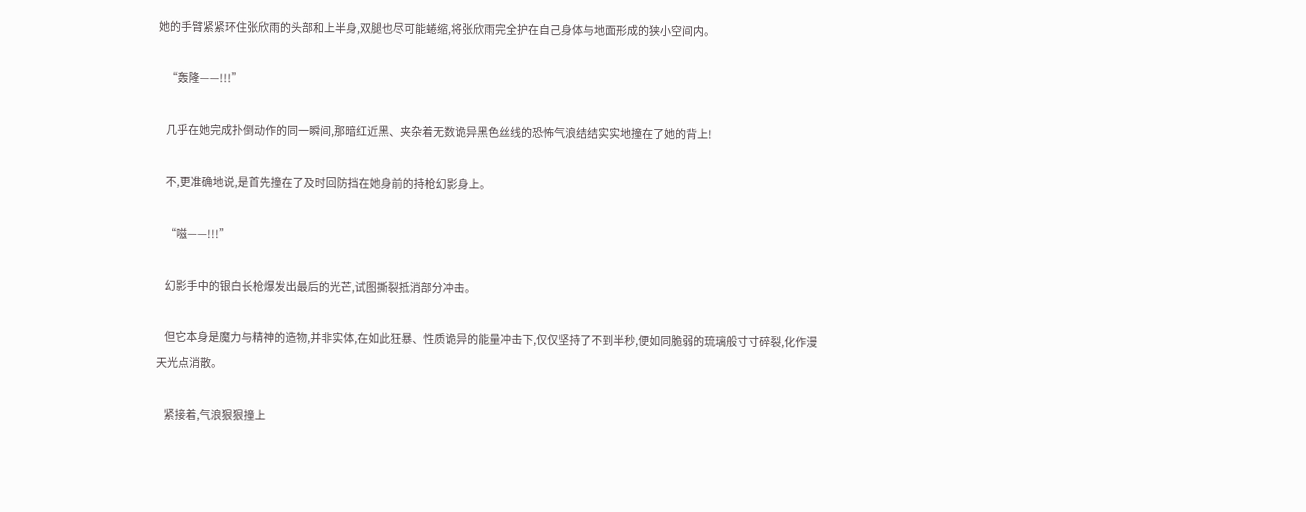她的手臂紧紧环住张欣雨的头部和上半身,双腿也尽可能蜷缩,将张欣雨完全护在自己身体与地面形成的狭小空间内。

    “轰隆——!!!”

    几乎在她完成扑倒动作的同一瞬间,那暗红近黑、夹杂着无数诡异黑色丝线的恐怖气浪结结实实地撞在了她的背上!

    不,更准确地说,是首先撞在了及时回防挡在她身前的持枪幻影身上。

    “嗞——!!!”

    幻影手中的银白长枪爆发出最后的光芒,试图撕裂抵消部分冲击。

    但它本身是魔力与精神的造物,并非实体,在如此狂暴、性质诡异的能量冲击下,仅仅坚持了不到半秒,便如同脆弱的琉璃般寸寸碎裂,化作漫天光点消散。

    紧接着,气浪狠狠撞上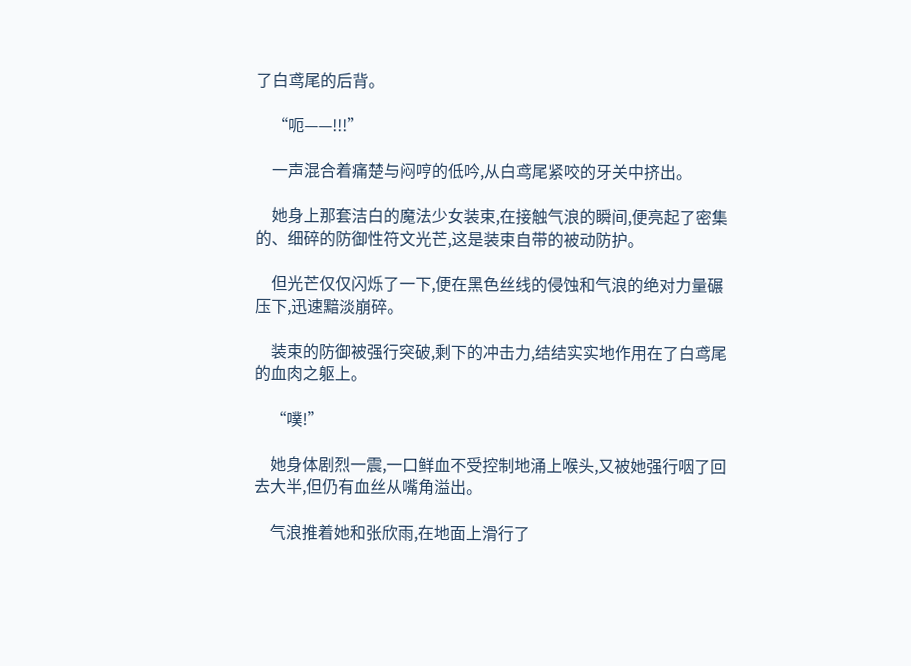了白鸢尾的后背。

    “呃——!!!”

    一声混合着痛楚与闷哼的低吟,从白鸢尾紧咬的牙关中挤出。

    她身上那套洁白的魔法少女装束,在接触气浪的瞬间,便亮起了密集的、细碎的防御性符文光芒,这是装束自带的被动防护。

    但光芒仅仅闪烁了一下,便在黑色丝线的侵蚀和气浪的绝对力量碾压下,迅速黯淡崩碎。

    装束的防御被强行突破,剩下的冲击力,结结实实地作用在了白鸢尾的血肉之躯上。

    “噗!”

    她身体剧烈一震,一口鲜血不受控制地涌上喉头,又被她强行咽了回去大半,但仍有血丝从嘴角溢出。

    气浪推着她和张欣雨,在地面上滑行了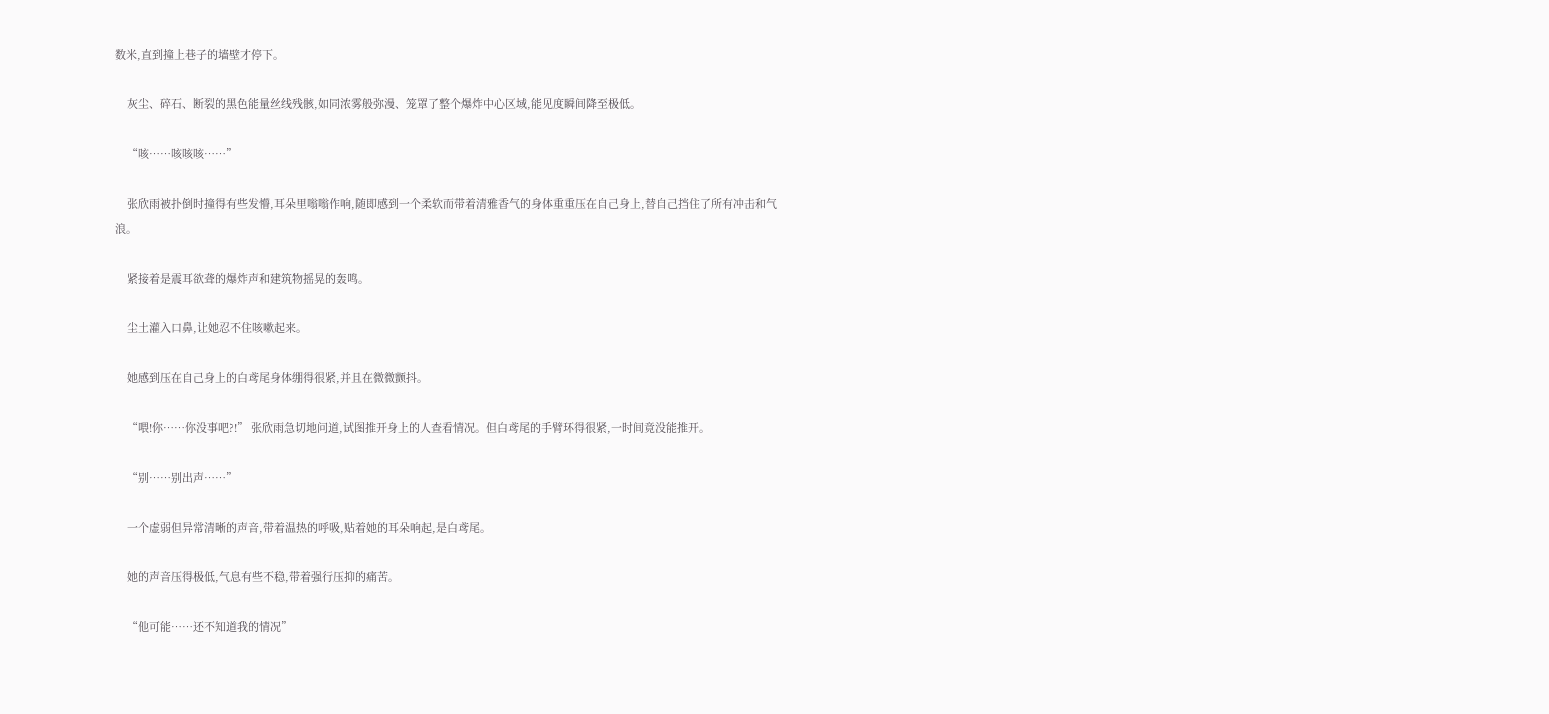数米,直到撞上巷子的墙壁才停下。

    灰尘、碎石、断裂的黑色能量丝线残骸,如同浓雾般弥漫、笼罩了整个爆炸中心区域,能见度瞬间降至极低。

    “咳……咳咳咳……”

    张欣雨被扑倒时撞得有些发懵,耳朵里嗡嗡作响,随即感到一个柔软而带着清雅香气的身体重重压在自己身上,替自己挡住了所有冲击和气浪。

    紧接着是震耳欲聋的爆炸声和建筑物摇晃的轰鸣。

    尘土灌入口鼻,让她忍不住咳嗽起来。

    她感到压在自己身上的白鸢尾身体绷得很紧,并且在微微颤抖。

    “喂!你……你没事吧?!” 张欣雨急切地问道,试图推开身上的人查看情况。但白鸢尾的手臂环得很紧,一时间竟没能推开。

    “别……别出声……”

    一个虚弱但异常清晰的声音,带着温热的呼吸,贴着她的耳朵响起,是白鸢尾。

    她的声音压得极低,气息有些不稳,带着强行压抑的痛苦。

    “他可能……还不知道我的情况”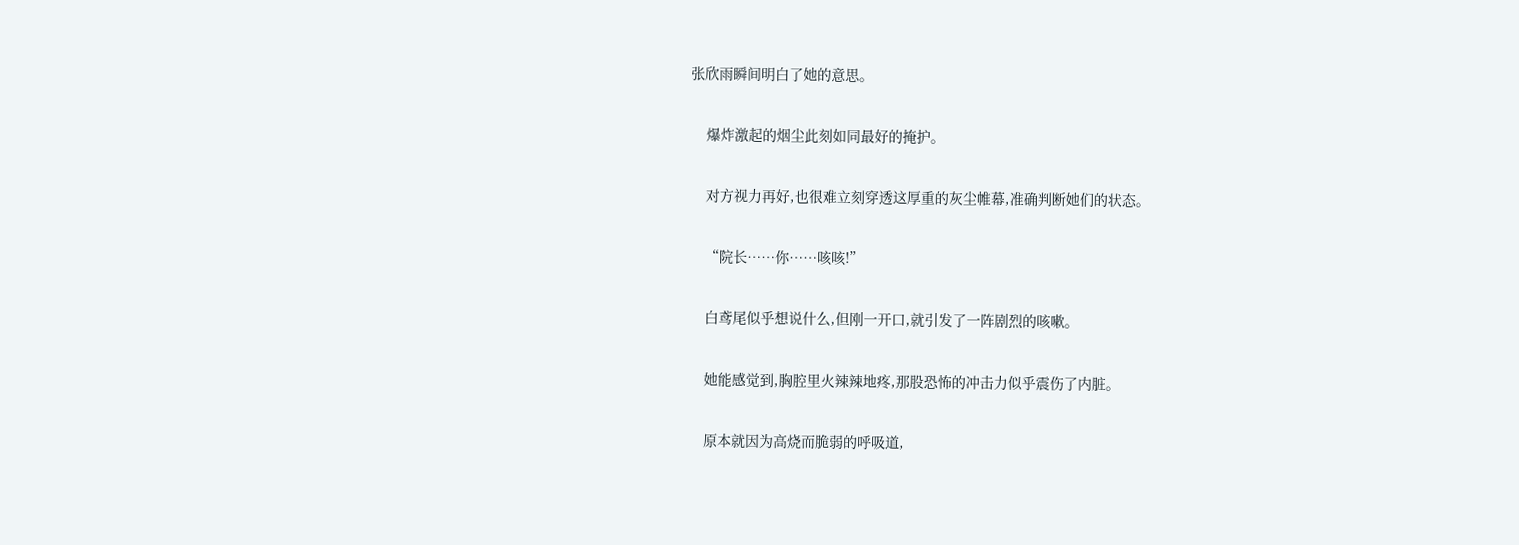张欣雨瞬间明白了她的意思。

    爆炸激起的烟尘此刻如同最好的掩护。

    对方视力再好,也很难立刻穿透这厚重的灰尘帷幕,准确判断她们的状态。

    “院长……你……咳咳!”

    白鸢尾似乎想说什么,但刚一开口,就引发了一阵剧烈的咳嗽。

    她能感觉到,胸腔里火辣辣地疼,那股恐怖的冲击力似乎震伤了内脏。

    原本就因为高烧而脆弱的呼吸道,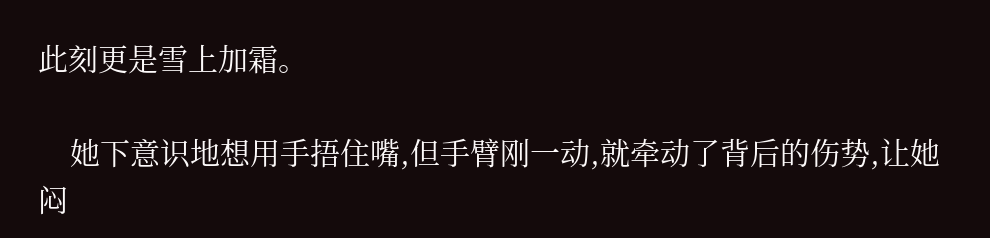此刻更是雪上加霜。

    她下意识地想用手捂住嘴,但手臂刚一动,就牵动了背后的伤势,让她闷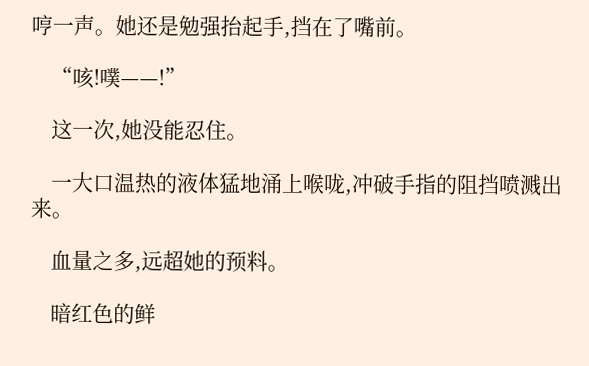哼一声。她还是勉强抬起手,挡在了嘴前。

    “咳!噗——!”

    这一次,她没能忍住。

    一大口温热的液体猛地涌上喉咙,冲破手指的阻挡喷溅出来。

    血量之多,远超她的预料。

    暗红色的鲜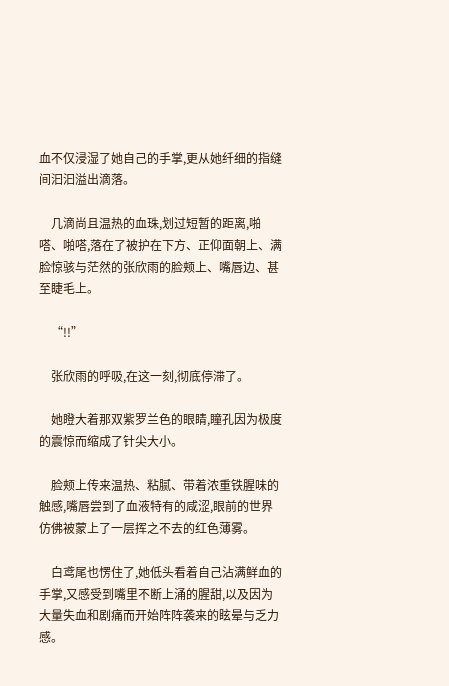血不仅浸湿了她自己的手掌,更从她纤细的指缝间汩汩溢出滴落。

    几滴尚且温热的血珠,划过短暂的距离,啪嗒、啪嗒,落在了被护在下方、正仰面朝上、满脸惊骇与茫然的张欣雨的脸颊上、嘴唇边、甚至睫毛上。

    “!!”

    张欣雨的呼吸,在这一刻,彻底停滞了。

    她瞪大着那双紫罗兰色的眼睛,瞳孔因为极度的震惊而缩成了针尖大小。

    脸颊上传来温热、粘腻、带着浓重铁腥味的触感,嘴唇尝到了血液特有的咸涩,眼前的世界仿佛被蒙上了一层挥之不去的红色薄雾。

    白鸢尾也愣住了,她低头看着自己沾满鲜血的手掌,又感受到嘴里不断上涌的腥甜,以及因为大量失血和剧痛而开始阵阵袭来的眩晕与乏力感。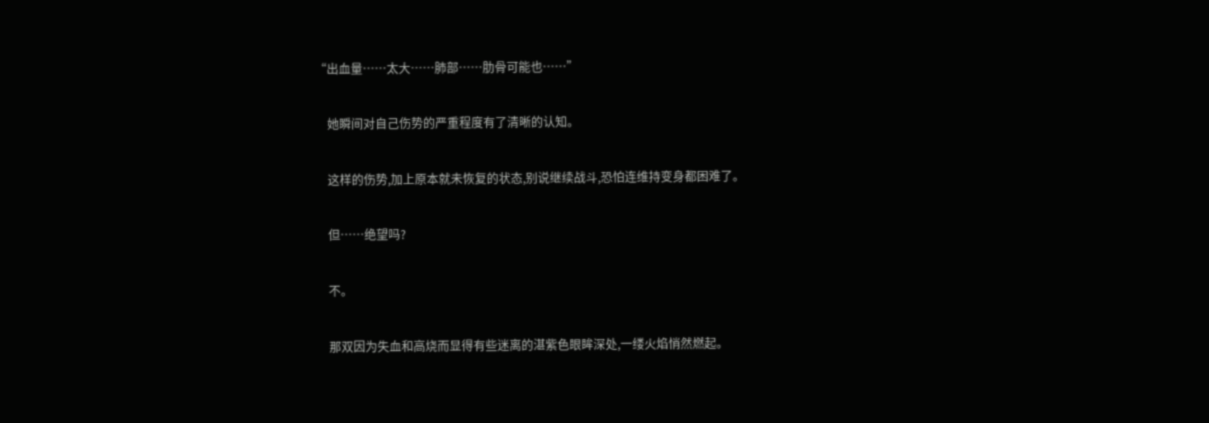“出血量……太大……肺部……肋骨可能也……”

    她瞬间对自己伤势的严重程度有了清晰的认知。

    这样的伤势,加上原本就未恢复的状态,别说继续战斗,恐怕连维持变身都困难了。

    但……绝望吗?

    不。

    那双因为失血和高烧而显得有些迷离的湛紫色眼眸深处,一缕火焰悄然燃起。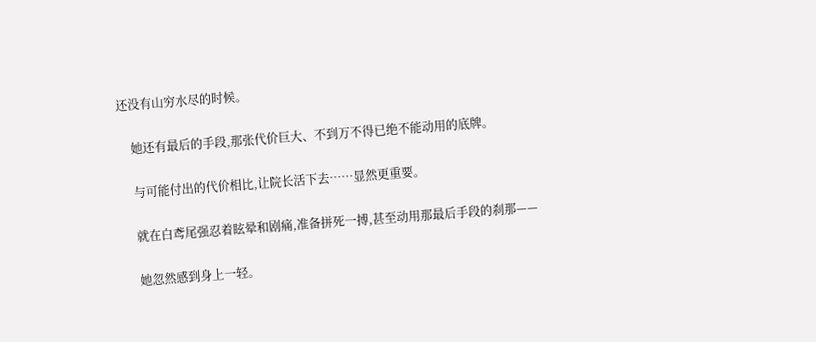还没有山穷水尽的时候。

    她还有最后的手段,那张代价巨大、不到万不得已绝不能动用的底牌。

    与可能付出的代价相比,让院长活下去……显然更重要。

    就在白鸢尾强忍着眩晕和剧痛,准备拼死一搏,甚至动用那最后手段的刹那——

    她忽然感到身上一轻。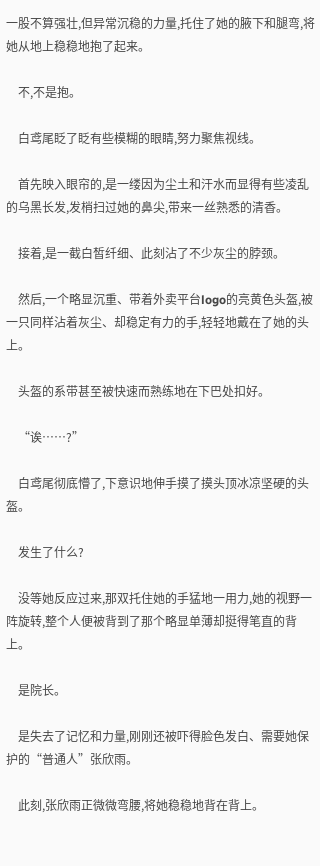一股不算强壮,但异常沉稳的力量,托住了她的腋下和腿弯,将她从地上稳稳地抱了起来。

    不,不是抱。

    白鸢尾眨了眨有些模糊的眼睛,努力聚焦视线。

    首先映入眼帘的,是一缕因为尘土和汗水而显得有些凌乱的乌黑长发,发梢扫过她的鼻尖,带来一丝熟悉的清香。

    接着,是一截白皙纤细、此刻沾了不少灰尘的脖颈。

    然后,一个略显沉重、带着外卖平台logo的亮黄色头盔,被一只同样沾着灰尘、却稳定有力的手,轻轻地戴在了她的头上。

    头盔的系带甚至被快速而熟练地在下巴处扣好。

    “诶……?”

    白鸢尾彻底懵了,下意识地伸手摸了摸头顶冰凉坚硬的头盔。

    发生了什么?

    没等她反应过来,那双托住她的手猛地一用力,她的视野一阵旋转,整个人便被背到了那个略显单薄却挺得笔直的背上。

    是院长。

    是失去了记忆和力量,刚刚还被吓得脸色发白、需要她保护的“普通人”张欣雨。

    此刻,张欣雨正微微弯腰,将她稳稳地背在背上。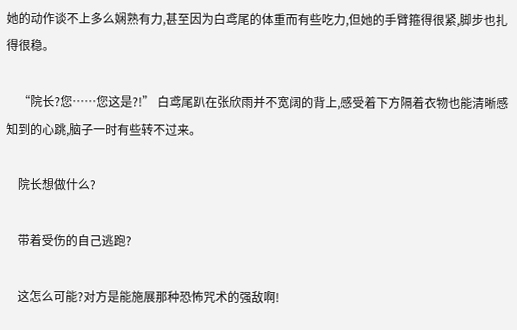她的动作谈不上多么娴熟有力,甚至因为白鸢尾的体重而有些吃力,但她的手臂箍得很紧,脚步也扎得很稳。

    “院长?您……您这是?!” 白鸢尾趴在张欣雨并不宽阔的背上,感受着下方隔着衣物也能清晰感知到的心跳,脑子一时有些转不过来。

    院长想做什么?

    带着受伤的自己逃跑?

    这怎么可能?对方是能施展那种恐怖咒术的强敌啊!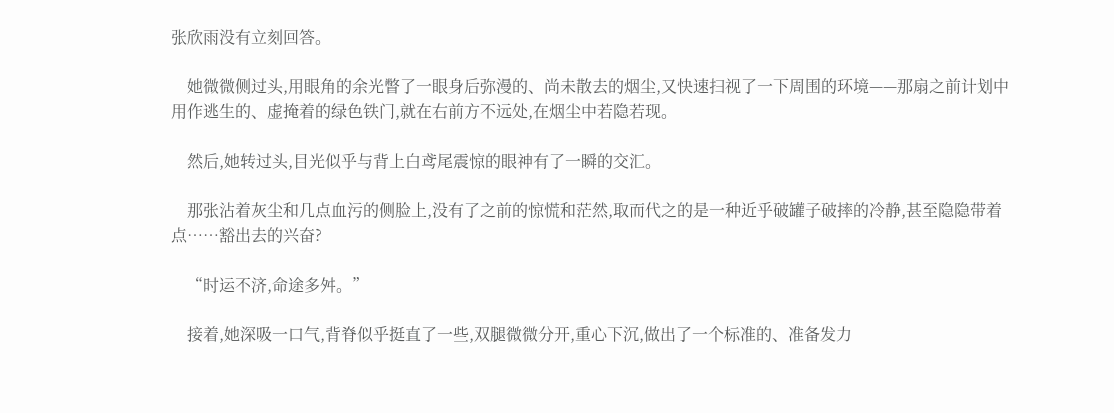张欣雨没有立刻回答。

    她微微侧过头,用眼角的余光瞥了一眼身后弥漫的、尚未散去的烟尘,又快速扫视了一下周围的环境——那扇之前计划中用作逃生的、虚掩着的绿色铁门,就在右前方不远处,在烟尘中若隐若现。

    然后,她转过头,目光似乎与背上白鸢尾震惊的眼神有了一瞬的交汇。

    那张沾着灰尘和几点血污的侧脸上,没有了之前的惊慌和茫然,取而代之的是一种近乎破罐子破摔的冷静,甚至隐隐带着点……豁出去的兴奋?

    “时运不济,命途多舛。”

    接着,她深吸一口气,背脊似乎挺直了一些,双腿微微分开,重心下沉,做出了一个标准的、准备发力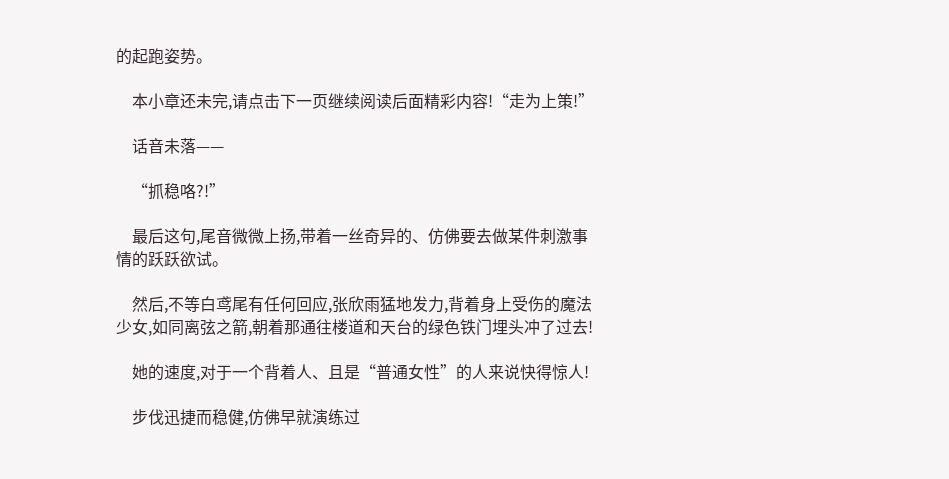的起跑姿势。

    本小章还未完,请点击下一页继续阅读后面精彩内容!“走为上策!”

    话音未落——

    “抓稳咯?!”

    最后这句,尾音微微上扬,带着一丝奇异的、仿佛要去做某件刺激事情的跃跃欲试。

    然后,不等白鸢尾有任何回应,张欣雨猛地发力,背着身上受伤的魔法少女,如同离弦之箭,朝着那通往楼道和天台的绿色铁门埋头冲了过去!

    她的速度,对于一个背着人、且是“普通女性”的人来说快得惊人!

    步伐迅捷而稳健,仿佛早就演练过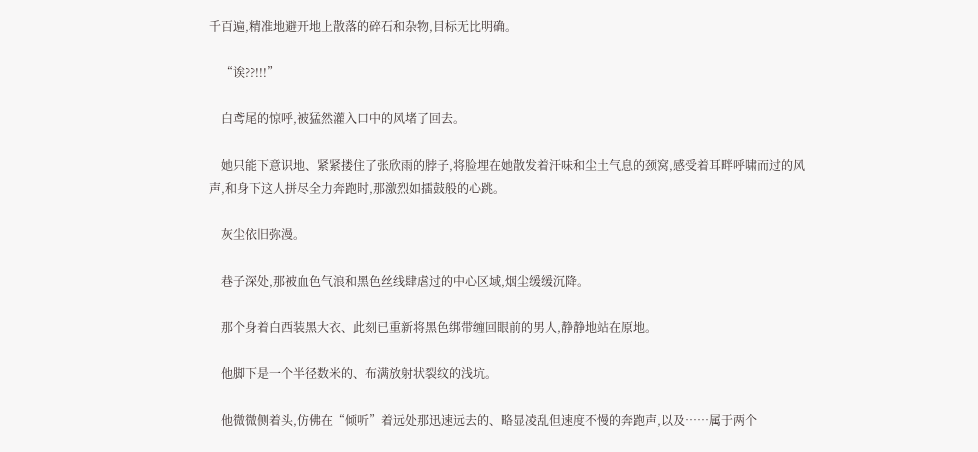千百遍,精准地避开地上散落的碎石和杂物,目标无比明确。

    “诶??!!!”

    白鸢尾的惊呼,被猛然灌入口中的风堵了回去。

    她只能下意识地、紧紧搂住了张欣雨的脖子,将脸埋在她散发着汗味和尘土气息的颈窝,感受着耳畔呼啸而过的风声,和身下这人拼尽全力奔跑时,那激烈如擂鼓般的心跳。

    灰尘依旧弥漫。

    巷子深处,那被血色气浪和黑色丝线肆虐过的中心区域,烟尘缓缓沉降。

    那个身着白西装黑大衣、此刻已重新将黑色绑带缠回眼前的男人,静静地站在原地。

    他脚下是一个半径数米的、布满放射状裂纹的浅坑。

    他微微侧着头,仿佛在“倾听”着远处那迅速远去的、略显凌乱但速度不慢的奔跑声,以及……属于两个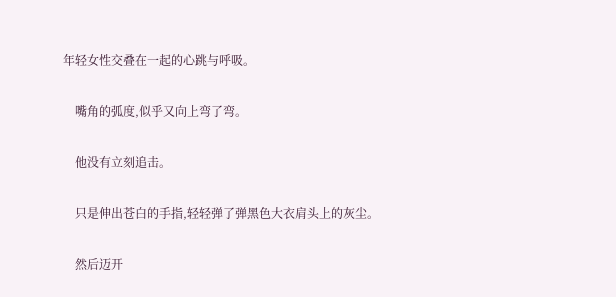年轻女性交叠在一起的心跳与呼吸。

    嘴角的弧度,似乎又向上弯了弯。

    他没有立刻追击。

    只是伸出苍白的手指,轻轻弹了弹黑色大衣肩头上的灰尘。

    然后迈开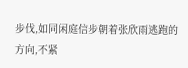步伐,如同闲庭信步朝着张欣雨逃跑的方向,不紧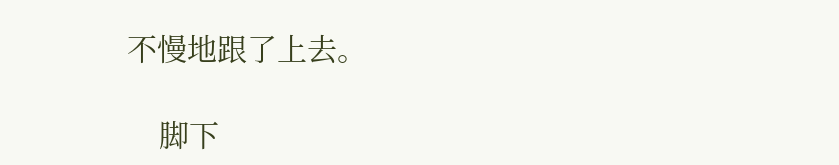不慢地跟了上去。

    脚下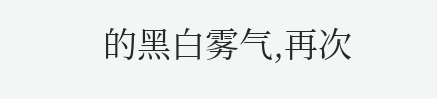的黑白雾气,再次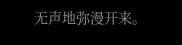无声地弥漫开来。